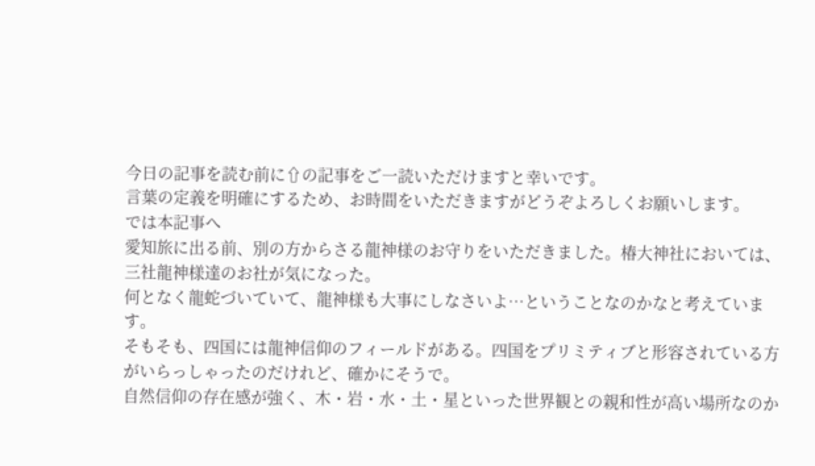今日の記事を読む前に⇧の記事をご一読いただけますと幸いです。
言葉の定義を明確にするため、お時間をいただきますがどうぞよろしくお願いします。
では本記事へ
愛知旅に出る前、別の方からさる龍神様のお守りをいただきました。椿大神社においては、三社龍神様達のお社が気になった。
何となく龍蛇づいていて、龍神様も大事にしなさいよ…ということなのかなと考えています。
そもそも、四国には龍神信仰のフィールドがある。四国をプリミティブと形容されている方がいらっしゃったのだけれど、確かにそうで。
自然信仰の存在感が強く、木・岩・水・土・星といった世界観との親和性が高い場所なのか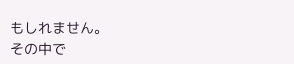もしれません。
その中で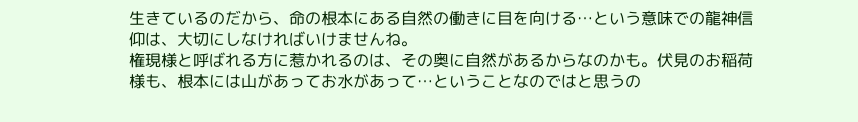生きているのだから、命の根本にある自然の働きに目を向ける…という意味での龍神信仰は、大切にしなければいけませんね。
権現様と呼ばれる方に惹かれるのは、その奥に自然があるからなのかも。伏見のお稲荷様も、根本には山があってお水があって…ということなのではと思うの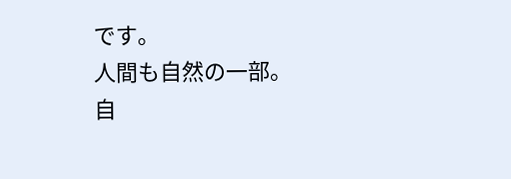です。
人間も自然の一部。
自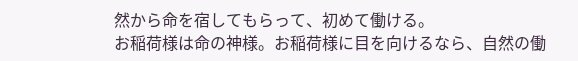然から命を宿してもらって、初めて働ける。
お稲荷様は命の神様。お稲荷様に目を向けるなら、自然の働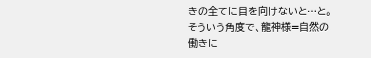きの全てに目を向けないと…と。そういう角度で、龍神様=自然の働きに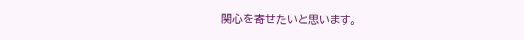関心を寄せたいと思います。